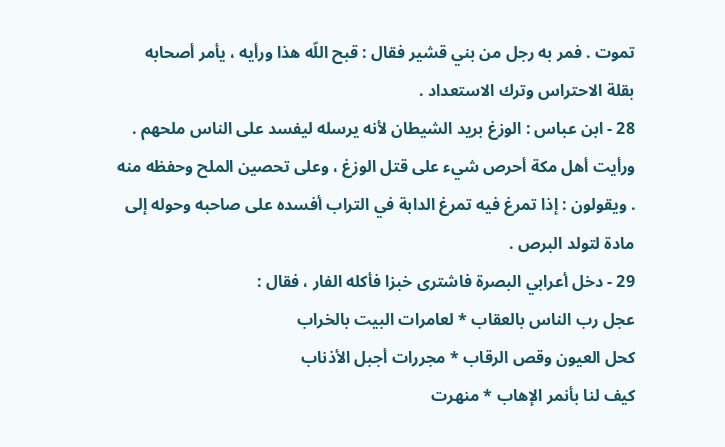تموت . فمر به رجل من بني قشير فقال : قبح اللّه هذا ورأيه ، يأمر أصحابه بقلة الاحتراس وترك الاستعداد .
28 - ابن عباس : الوزغ بريد الشيطان لأنه يرسله ليفسد على الناس ملحهم . ورأيت أهل مكة أحرص شيء على قتل الوزغ ، وعلى تحصين الملح وحفظه منه . ويقولون : إذا تمرغ فيه تمرغ الدابة في التراب أفسده على صاحبه وحوله إلى مادة لتولد البرص .
29 - دخل أعرابي البصرة فاشترى خبزا فأكله الفار ، فقال :
عجل رب الناس بالعقاب * لعامرات البيت بالخراب
كحل العيون وقص الرقاب * مجررات أجبل الأذناب
كيف لنا بأنمر الإهاب * منهرت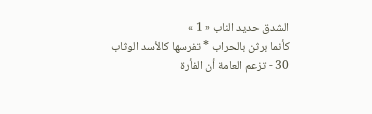الشدق حديد الناب « 1 »
كأنما برثن بالحراب * تفرسها كالأسد الوثاب
30 - تزعم العامة أن الفأرة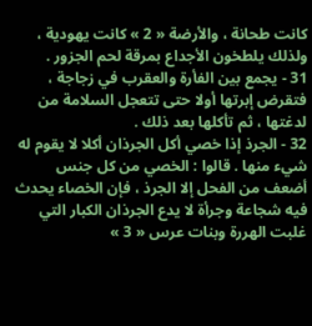كانت طحانة ، والأرضة « 2 » كانت يهودية ، ولذلك يلطخون الأجداع بمرقة لحم الجزور .
31 - يجمع بين الفأرة والعقرب في زجاجة ، فتقرض إبرتها أولا حتى تتعجل السلامة من لدغتها ، ثم تأكلها بعد ذلك .
32 - الجرذ إذا خصي أكل الجرذان أكلا لا يقوم له شيء منها . قالوا : الخصي من كل جنس أضعف من الفحل إلا الجرذ ، فإن الخصاء يحدث فيه شجاعة وجرأة لا يدع الجرذان الكبار التي غلبت الهررة وبنات عرس « 3 »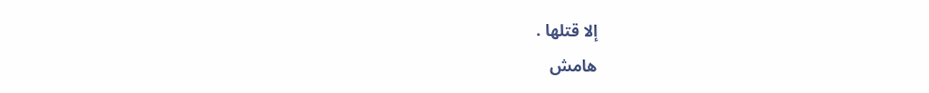إلا قتلها .
هامش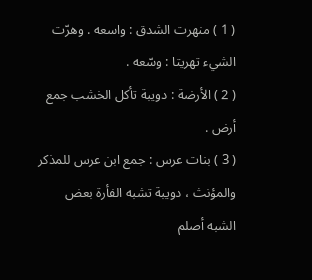( 1 ) منهرت الشدق : واسعه . وهرّت الشيء تهريتا : وسّعه .
( 2 ) الأرضة : دويبة تأكل الخشب جمع أرض .
( 3 ) بنات عرس : جمع ابن عرس للمذكر والمؤنث ، دويبة تشبه الفأرة بعض الشبه أصلم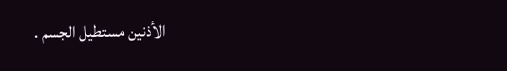الأذنين مستطيل الجسم .